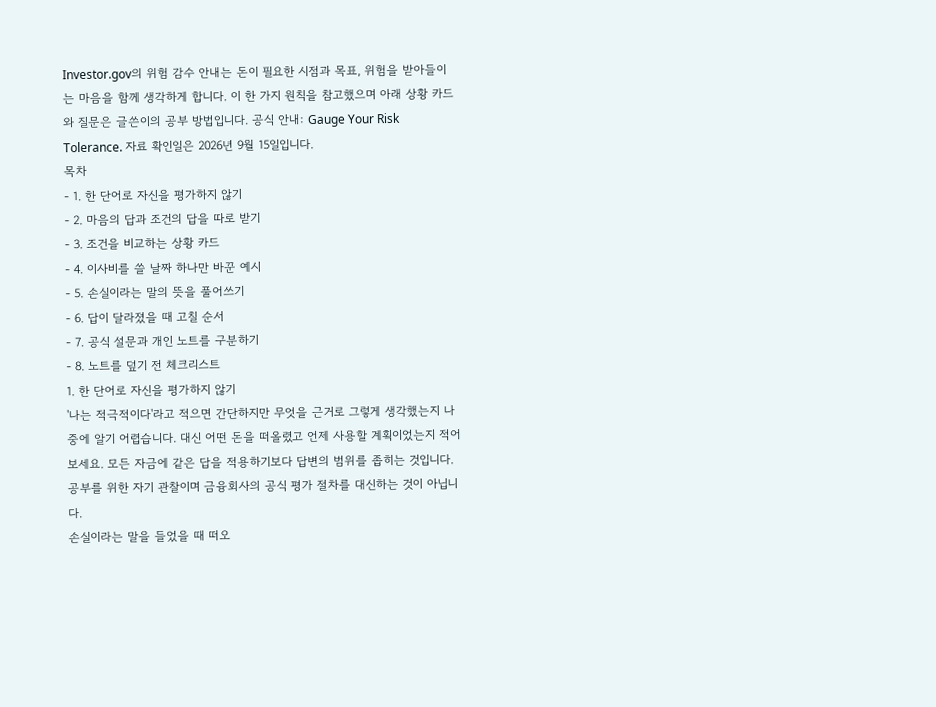Investor.gov의 위험 감수 안내는 돈이 필요한 시점과 목표, 위험을 받아들이는 마음을 함께 생각하게 합니다. 이 한 가지 원칙을 참고했으며 아래 상황 카드와 질문은 글쓴이의 공부 방법입니다. 공식 안내: Gauge Your Risk Tolerance. 자료 확인일은 2026년 9월 15일입니다.
목차
- 1. 한 단어로 자신을 평가하지 않기
- 2. 마음의 답과 조건의 답을 따로 받기
- 3. 조건을 비교하는 상황 카드
- 4. 이사비를 쓸 날짜 하나만 바꾼 예시
- 5. 손실이라는 말의 뜻을 풀어쓰기
- 6. 답이 달라졌을 때 고칠 순서
- 7. 공식 설문과 개인 노트를 구분하기
- 8. 노트를 덮기 전 체크리스트
1. 한 단어로 자신을 평가하지 않기
'나는 적극적이다'라고 적으면 간단하지만 무엇을 근거로 그렇게 생각했는지 나중에 알기 어렵습니다. 대신 어떤 돈을 떠올렸고 언제 사용할 계획이었는지 적어보세요. 모든 자금에 같은 답을 적용하기보다 답변의 범위를 좁히는 것입니다. 공부를 위한 자기 관찰이며 금융회사의 공식 평가 절차를 대신하는 것이 아닙니다.
손실이라는 말을 들었을 때 떠오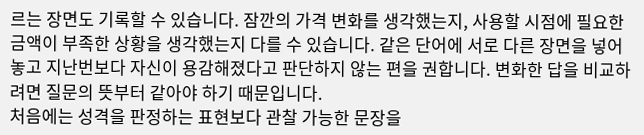르는 장면도 기록할 수 있습니다. 잠깐의 가격 변화를 생각했는지, 사용할 시점에 필요한 금액이 부족한 상황을 생각했는지 다를 수 있습니다. 같은 단어에 서로 다른 장면을 넣어놓고 지난번보다 자신이 용감해졌다고 판단하지 않는 편을 권합니다. 변화한 답을 비교하려면 질문의 뜻부터 같아야 하기 때문입니다.
처음에는 성격을 판정하는 표현보다 관찰 가능한 문장을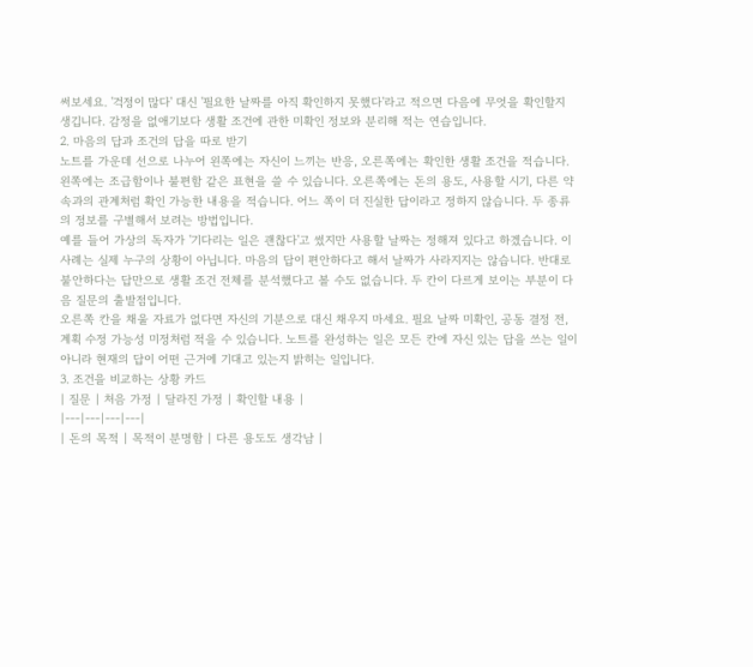써보세요. '걱정이 많다' 대신 '필요한 날짜를 아직 확인하지 못했다'라고 적으면 다음에 무엇을 확인할지 생깁니다. 감정을 없애기보다 생활 조건에 관한 미확인 정보와 분리해 적는 연습입니다.
2. 마음의 답과 조건의 답을 따로 받기
노트를 가운데 선으로 나누어 왼쪽에는 자신이 느끼는 반응, 오른쪽에는 확인한 생활 조건을 적습니다. 왼쪽에는 조급함이나 불편함 같은 표현을 쓸 수 있습니다. 오른쪽에는 돈의 용도, 사용할 시기, 다른 약속과의 관계처럼 확인 가능한 내용을 적습니다. 어느 쪽이 더 진실한 답이라고 정하지 않습니다. 두 종류의 정보를 구별해서 보려는 방법입니다.
예를 들어 가상의 독자가 '기다리는 일은 괜찮다'고 썼지만 사용할 날짜는 정해져 있다고 하겠습니다. 이 사례는 실제 누구의 상황이 아닙니다. 마음의 답이 편안하다고 해서 날짜가 사라지지는 않습니다. 반대로 불안하다는 답만으로 생활 조건 전체를 분석했다고 볼 수도 없습니다. 두 칸이 다르게 보이는 부분이 다음 질문의 출발점입니다.
오른쪽 칸을 채울 자료가 없다면 자신의 기분으로 대신 채우지 마세요. 필요 날짜 미확인, 공동 결정 전, 계획 수정 가능성 미정처럼 적을 수 있습니다. 노트를 완성하는 일은 모든 칸에 자신 있는 답을 쓰는 일이 아니라 현재의 답이 어떤 근거에 기대고 있는지 밝히는 일입니다.
3. 조건을 비교하는 상황 카드
| 질문 | 처음 가정 | 달라진 가정 | 확인할 내용 |
|---|---|---|---|
| 돈의 목적 | 목적이 분명함 | 다른 용도도 생각남 |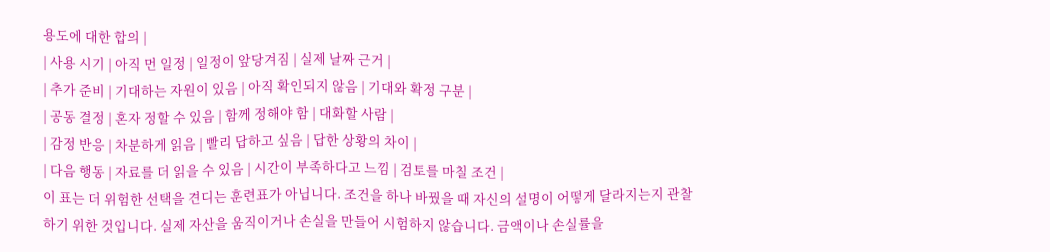용도에 대한 합의 |
| 사용 시기 | 아직 먼 일정 | 일정이 앞당겨짐 | 실제 날짜 근거 |
| 추가 준비 | 기대하는 자원이 있음 | 아직 확인되지 않음 | 기대와 확정 구분 |
| 공동 결정 | 혼자 정할 수 있음 | 함께 정해야 함 | 대화할 사람 |
| 감정 반응 | 차분하게 읽음 | 빨리 답하고 싶음 | 답한 상황의 차이 |
| 다음 행동 | 자료를 더 읽을 수 있음 | 시간이 부족하다고 느낌 | 검토를 마칠 조건 |
이 표는 더 위험한 선택을 견디는 훈련표가 아닙니다. 조건을 하나 바꿨을 때 자신의 설명이 어떻게 달라지는지 관찰하기 위한 것입니다. 실제 자산을 움직이거나 손실을 만들어 시험하지 않습니다. 금액이나 손실률을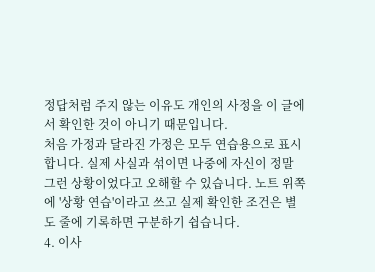정답처럼 주지 않는 이유도 개인의 사정을 이 글에서 확인한 것이 아니기 때문입니다.
처음 가정과 달라진 가정은 모두 연습용으로 표시합니다. 실제 사실과 섞이면 나중에 자신이 정말 그런 상황이었다고 오해할 수 있습니다. 노트 위쪽에 '상황 연습'이라고 쓰고 실제 확인한 조건은 별도 줄에 기록하면 구분하기 쉽습니다.
4. 이사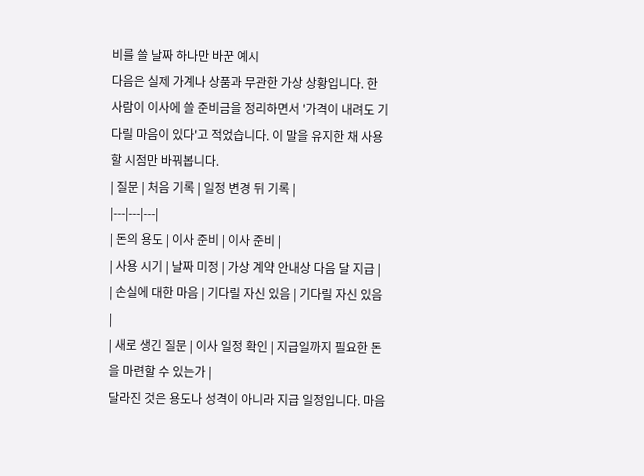비를 쓸 날짜 하나만 바꾼 예시
다음은 실제 가계나 상품과 무관한 가상 상황입니다. 한 사람이 이사에 쓸 준비금을 정리하면서 '가격이 내려도 기다릴 마음이 있다'고 적었습니다. 이 말을 유지한 채 사용할 시점만 바꿔봅니다.
| 질문 | 처음 기록 | 일정 변경 뒤 기록 |
|---|---|---|
| 돈의 용도 | 이사 준비 | 이사 준비 |
| 사용 시기 | 날짜 미정 | 가상 계약 안내상 다음 달 지급 |
| 손실에 대한 마음 | 기다릴 자신 있음 | 기다릴 자신 있음 |
| 새로 생긴 질문 | 이사 일정 확인 | 지급일까지 필요한 돈을 마련할 수 있는가 |
달라진 것은 용도나 성격이 아니라 지급 일정입니다. 마음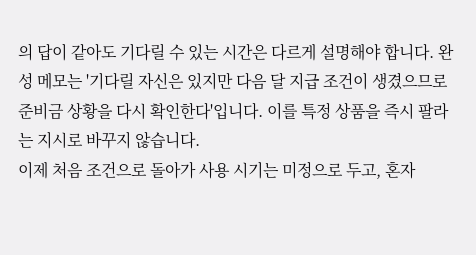의 답이 같아도 기다릴 수 있는 시간은 다르게 설명해야 합니다. 완성 메모는 '기다릴 자신은 있지만 다음 달 지급 조건이 생겼으므로 준비금 상황을 다시 확인한다'입니다. 이를 특정 상품을 즉시 팔라는 지시로 바꾸지 않습니다.
이제 처음 조건으로 돌아가 사용 시기는 미정으로 두고, 혼자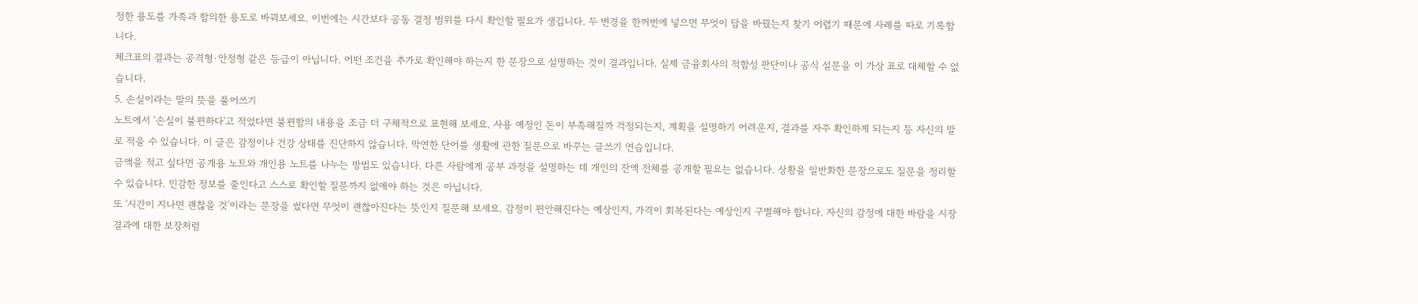정한 용도를 가족과 합의한 용도로 바꿔보세요. 이번에는 시간보다 공동 결정 범위를 다시 확인할 필요가 생깁니다. 두 변경을 한꺼번에 넣으면 무엇이 답을 바꿨는지 찾기 어렵기 때문에 사례를 따로 기록합니다.
체크표의 결과는 공격형·안정형 같은 등급이 아닙니다. 어떤 조건을 추가로 확인해야 하는지 한 문장으로 설명하는 것이 결과입니다. 실제 금융회사의 적합성 판단이나 공식 설문을 이 가상 표로 대체할 수 없습니다.
5. 손실이라는 말의 뜻을 풀어쓰기
노트에서 '손실이 불편하다'고 적었다면 불편함의 내용을 조금 더 구체적으로 표현해 보세요. 사용 예정인 돈이 부족해질까 걱정되는지, 계획을 설명하기 어려운지, 결과를 자주 확인하게 되는지 등 자신의 말로 적을 수 있습니다. 이 글은 감정이나 건강 상태를 진단하지 않습니다. 막연한 단어를 생활에 관한 질문으로 바꾸는 글쓰기 연습입니다.
금액을 적고 싶다면 공개용 노트와 개인용 노트를 나누는 방법도 있습니다. 다른 사람에게 공부 과정을 설명하는 데 개인의 잔액 전체를 공개할 필요는 없습니다. 상황을 일반화한 문장으로도 질문을 정리할 수 있습니다. 민감한 정보를 줄인다고 스스로 확인할 질문까지 없애야 하는 것은 아닙니다.
또 '시간이 지나면 괜찮을 것'이라는 문장을 썼다면 무엇이 괜찮아진다는 뜻인지 질문해 보세요. 감정이 편안해진다는 예상인지, 가격이 회복된다는 예상인지 구별해야 합니다. 자신의 감정에 대한 바람을 시장 결과에 대한 보장처럼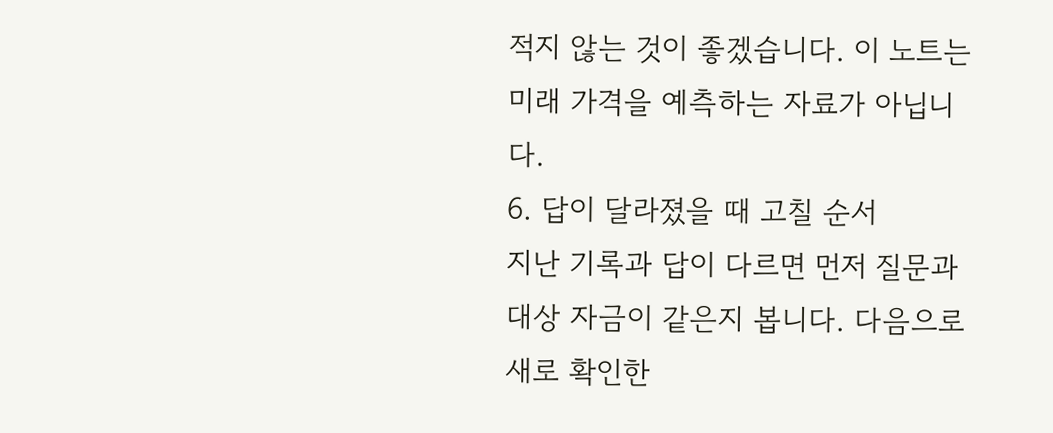적지 않는 것이 좋겠습니다. 이 노트는 미래 가격을 예측하는 자료가 아닙니다.
6. 답이 달라졌을 때 고칠 순서
지난 기록과 답이 다르면 먼저 질문과 대상 자금이 같은지 봅니다. 다음으로 새로 확인한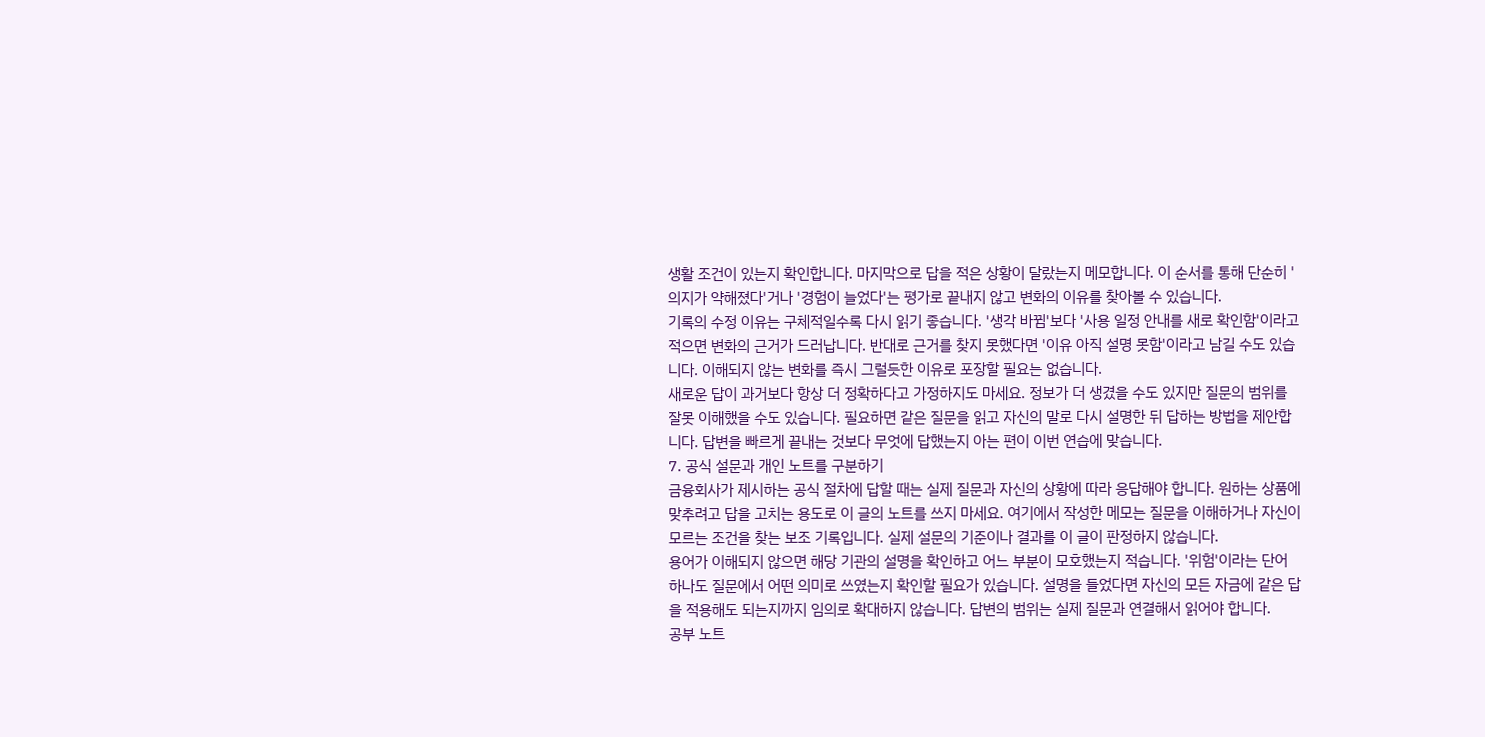생활 조건이 있는지 확인합니다. 마지막으로 답을 적은 상황이 달랐는지 메모합니다. 이 순서를 통해 단순히 '의지가 약해졌다'거나 '경험이 늘었다'는 평가로 끝내지 않고 변화의 이유를 찾아볼 수 있습니다.
기록의 수정 이유는 구체적일수록 다시 읽기 좋습니다. '생각 바뀜'보다 '사용 일정 안내를 새로 확인함'이라고 적으면 변화의 근거가 드러납니다. 반대로 근거를 찾지 못했다면 '이유 아직 설명 못함'이라고 남길 수도 있습니다. 이해되지 않는 변화를 즉시 그럴듯한 이유로 포장할 필요는 없습니다.
새로운 답이 과거보다 항상 더 정확하다고 가정하지도 마세요. 정보가 더 생겼을 수도 있지만 질문의 범위를 잘못 이해했을 수도 있습니다. 필요하면 같은 질문을 읽고 자신의 말로 다시 설명한 뒤 답하는 방법을 제안합니다. 답변을 빠르게 끝내는 것보다 무엇에 답했는지 아는 편이 이번 연습에 맞습니다.
7. 공식 설문과 개인 노트를 구분하기
금융회사가 제시하는 공식 절차에 답할 때는 실제 질문과 자신의 상황에 따라 응답해야 합니다. 원하는 상품에 맞추려고 답을 고치는 용도로 이 글의 노트를 쓰지 마세요. 여기에서 작성한 메모는 질문을 이해하거나 자신이 모르는 조건을 찾는 보조 기록입니다. 실제 설문의 기준이나 결과를 이 글이 판정하지 않습니다.
용어가 이해되지 않으면 해당 기관의 설명을 확인하고 어느 부분이 모호했는지 적습니다. '위험'이라는 단어 하나도 질문에서 어떤 의미로 쓰였는지 확인할 필요가 있습니다. 설명을 들었다면 자신의 모든 자금에 같은 답을 적용해도 되는지까지 임의로 확대하지 않습니다. 답변의 범위는 실제 질문과 연결해서 읽어야 합니다.
공부 노트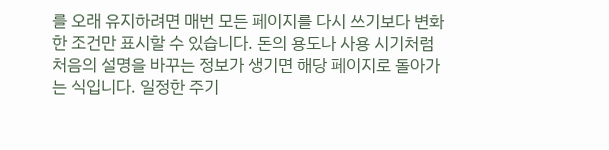를 오래 유지하려면 매번 모든 페이지를 다시 쓰기보다 변화한 조건만 표시할 수 있습니다. 돈의 용도나 사용 시기처럼 처음의 설명을 바꾸는 정보가 생기면 해당 페이지로 돌아가는 식입니다. 일정한 주기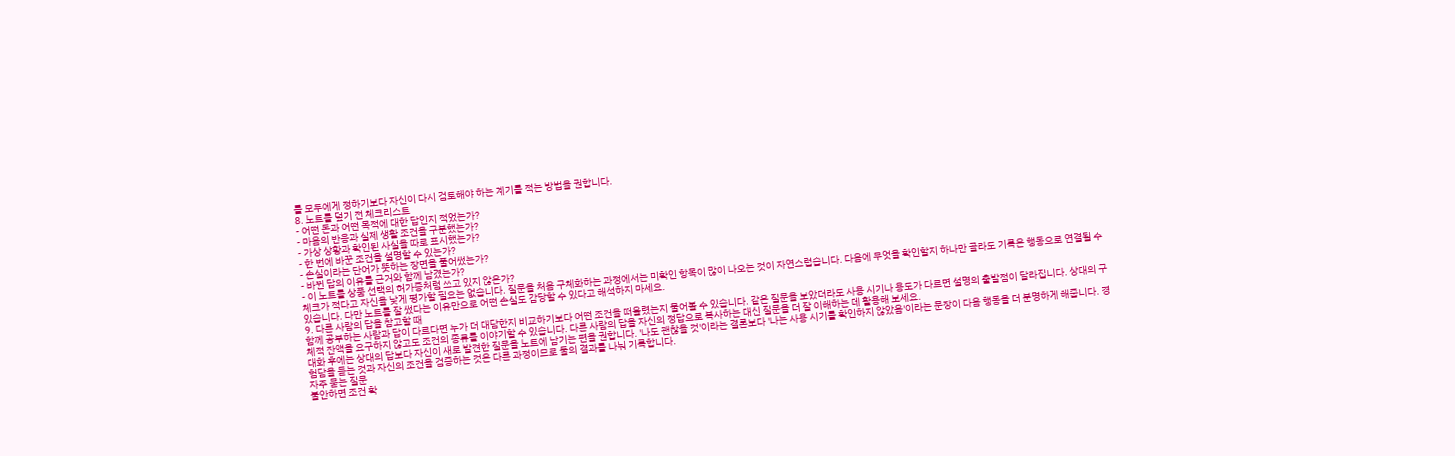를 모두에게 정하기보다 자신이 다시 검토해야 하는 계기를 적는 방법을 권합니다.
8. 노트를 덮기 전 체크리스트
- 어떤 돈과 어떤 목적에 대한 답인지 적었는가?
- 마음의 반응과 실제 생활 조건을 구분했는가?
- 가상 상황과 확인된 사실을 따로 표시했는가?
- 한 번에 바꾼 조건을 설명할 수 있는가?
- 손실이라는 단어가 뜻하는 장면을 풀어썼는가?
- 바뀐 답의 이유를 근거와 함께 남겼는가?
- 이 노트를 상품 선택의 허가증처럼 쓰고 있지 않은가?
체크가 적다고 자신을 낮게 평가할 필요는 없습니다. 질문을 처음 구체화하는 과정에서는 미확인 항목이 많이 나오는 것이 자연스럽습니다. 다음에 무엇을 확인할지 하나만 골라도 기록은 행동으로 연결될 수 있습니다. 다만 노트를 잘 썼다는 이유만으로 어떤 손실도 감당할 수 있다고 해석하지 마세요.
9. 다른 사람의 답을 참고할 때
함께 공부하는 사람과 답이 다르다면 누가 더 대담한지 비교하기보다 어떤 조건을 떠올렸는지 물어볼 수 있습니다. 같은 질문을 보았더라도 사용 시기나 용도가 다르면 설명의 출발점이 달라집니다. 상대의 구체적 잔액을 요구하지 않고도 조건의 종류를 이야기할 수 있습니다. 다른 사람의 답을 자신의 정답으로 복사하는 대신 질문을 더 잘 이해하는 데 활용해 보세요.
대화 후에는 상대의 답보다 자신이 새로 발견한 질문을 노트에 남기는 편을 권합니다. '나도 괜찮을 것'이라는 결론보다 '나는 사용 시기를 확인하지 않았음'이라는 문장이 다음 행동을 더 분명하게 해줍니다. 경험담을 듣는 것과 자신의 조건을 검증하는 것은 다른 과정이므로 둘의 결과를 나눠 기록합니다.
자주 묻는 질문
불안하면 조건 확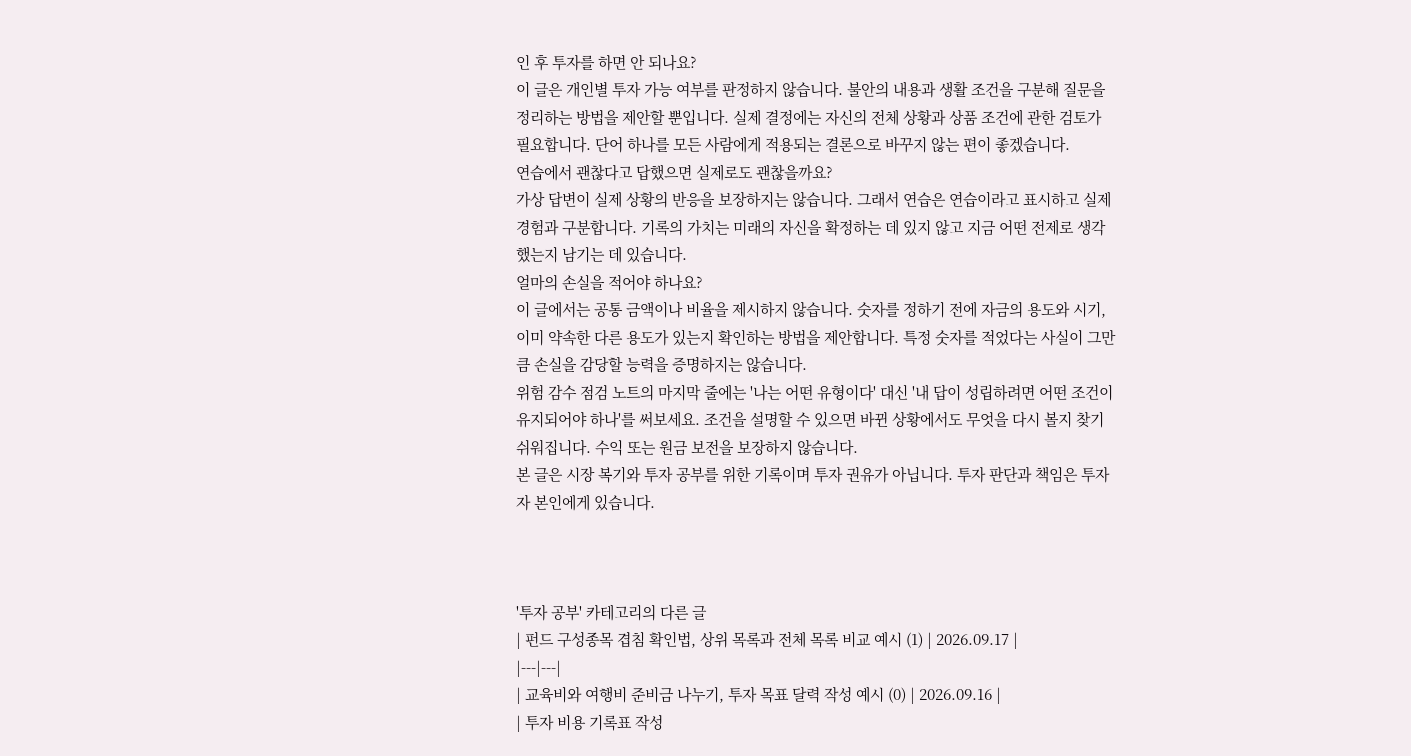인 후 투자를 하면 안 되나요?
이 글은 개인별 투자 가능 여부를 판정하지 않습니다. 불안의 내용과 생활 조건을 구분해 질문을 정리하는 방법을 제안할 뿐입니다. 실제 결정에는 자신의 전체 상황과 상품 조건에 관한 검토가 필요합니다. 단어 하나를 모든 사람에게 적용되는 결론으로 바꾸지 않는 편이 좋겠습니다.
연습에서 괜찮다고 답했으면 실제로도 괜찮을까요?
가상 답변이 실제 상황의 반응을 보장하지는 않습니다. 그래서 연습은 연습이라고 표시하고 실제 경험과 구분합니다. 기록의 가치는 미래의 자신을 확정하는 데 있지 않고 지금 어떤 전제로 생각했는지 남기는 데 있습니다.
얼마의 손실을 적어야 하나요?
이 글에서는 공통 금액이나 비율을 제시하지 않습니다. 숫자를 정하기 전에 자금의 용도와 시기, 이미 약속한 다른 용도가 있는지 확인하는 방법을 제안합니다. 특정 숫자를 적었다는 사실이 그만큼 손실을 감당할 능력을 증명하지는 않습니다.
위험 감수 점검 노트의 마지막 줄에는 '나는 어떤 유형이다' 대신 '내 답이 성립하려면 어떤 조건이 유지되어야 하나'를 써보세요. 조건을 설명할 수 있으면 바뀐 상황에서도 무엇을 다시 볼지 찾기 쉬워집니다. 수익 또는 원금 보전을 보장하지 않습니다.
본 글은 시장 복기와 투자 공부를 위한 기록이며 투자 권유가 아닙니다. 투자 판단과 책임은 투자자 본인에게 있습니다.



'투자 공부' 카테고리의 다른 글
| 펀드 구성종목 겹침 확인법, 상위 목록과 전체 목록 비교 예시 (1) | 2026.09.17 |
|---|---|
| 교육비와 여행비 준비금 나누기, 투자 목표 달력 작성 예시 (0) | 2026.09.16 |
| 투자 비용 기록표 작성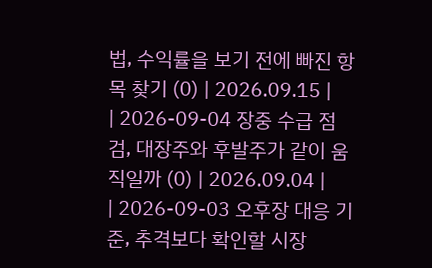법, 수익률을 보기 전에 빠진 항목 찾기 (0) | 2026.09.15 |
| 2026-09-04 장중 수급 점검, 대장주와 후발주가 같이 움직일까 (0) | 2026.09.04 |
| 2026-09-03 오후장 대응 기준, 추격보다 확인할 시장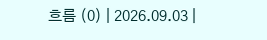흐름 (0) | 2026.09.03 |